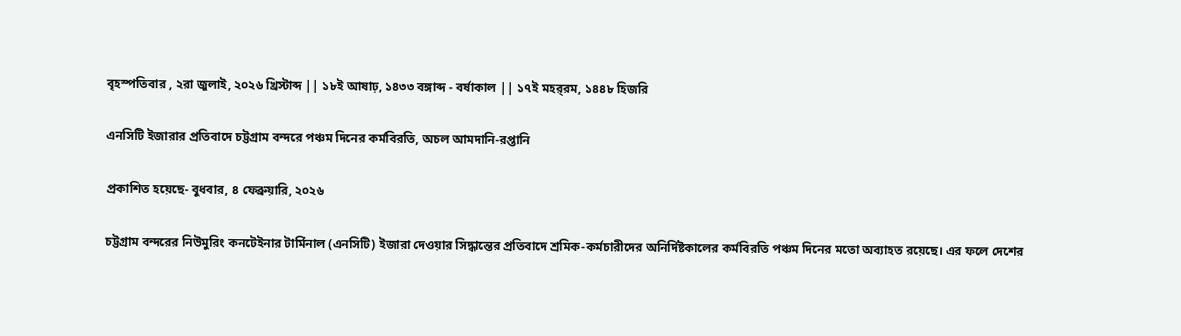বৃহস্পতিবার , ২রা জুলাই, ২০২৬ খ্রিস্টাব্দ || ১৮ই আষাঢ়, ১৪৩৩ বঙ্গাব্দ - বর্ষাকাল || ১৭ই মহর্‌রম, ১৪৪৮ হিজরি

এনসিটি ইজারার প্রতিবাদে চট্টগ্রাম বন্দরে পঞ্চম দিনের কর্মবিরতি, অচল আমদানি-রপ্তানি

প্রকাশিত হয়েছে- বুধবার, ৪ ফেব্রুয়ারি, ২০২৬

চট্টগ্রাম বন্দরের নিউমুরিং কনটেইনার টার্মিনাল (এনসিটি) ইজারা দেওয়ার সিদ্ধান্তের প্রতিবাদে শ্রমিক-কর্মচারীদের অনির্দিষ্টকালের কর্মবিরতি পঞ্চম দিনের মতো অব্যাহত রয়েছে। এর ফলে দেশের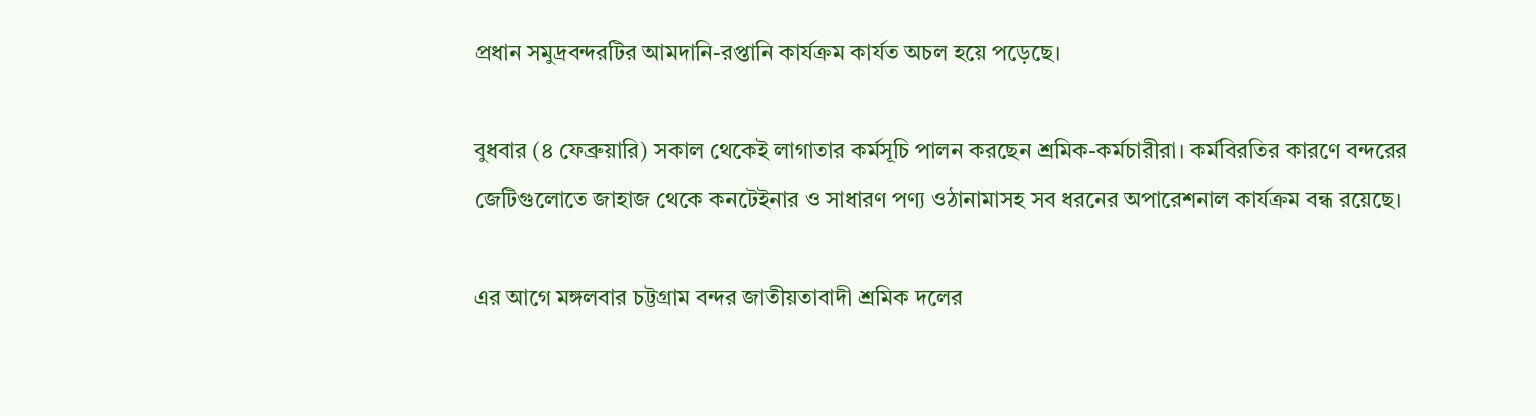প্রধান সমুদ্রবন্দরটির আমদানি-রপ্তানি কার্যক্রম কার্যত অচল হয়ে পড়েছে।

বুধবার (৪ ফেব্রুয়ারি) সকাল থেকেই লাগাতার কর্মসূচি পালন করছেন শ্রমিক-কর্মচারীরা। কর্মবিরতির কারণে বন্দরের জেটিগুলোতে জাহাজ থেকে কনটেইনার ও সাধারণ পণ্য ওঠানামাসহ সব ধরনের অপারেশনাল কার্যক্রম বন্ধ রয়েছে।

এর আগে মঙ্গলবার চট্টগ্রাম বন্দর জাতীয়তাবাদী শ্রমিক দলের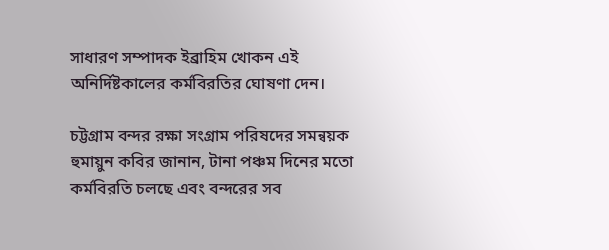সাধারণ সম্পাদক ইব্রাহিম খোকন এই অনির্দিষ্টকালের কর্মবিরতির ঘোষণা দেন।

চট্টগ্রাম বন্দর রক্ষা সংগ্রাম পরিষদের সমন্বয়ক হুমায়ুন কবির জানান, টানা পঞ্চম দিনের মতো কর্মবিরতি চলছে এবং বন্দরের সব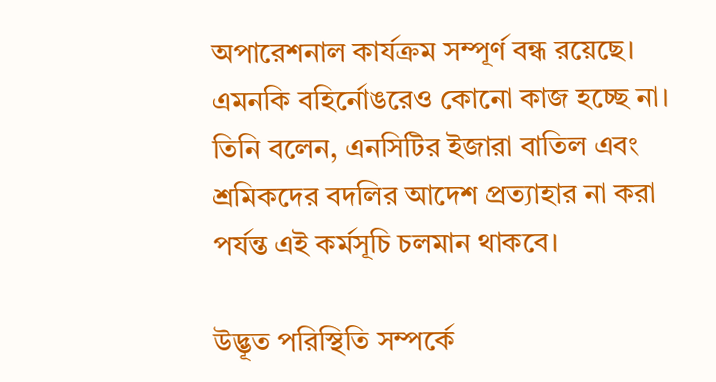অপারেশনাল কার্যক্রম সম্পূর্ণ বন্ধ রয়েছে। এমনকি বহির্নোঙরেও কোনো কাজ হচ্ছে না। তিনি বলেন, এনসিটির ইজারা বাতিল এবং শ্রমিকদের বদলির আদেশ প্রত্যাহার না করা পর্যন্ত এই কর্মসূচি চলমান থাকবে।

উদ্ভূত পরিস্থিতি সম্পর্কে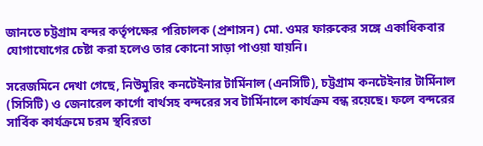জানতে চট্টগ্রাম বন্দর কর্তৃপক্ষের পরিচালক (প্রশাসন) মো. ওমর ফারুকের সঙ্গে একাধিকবার যোগাযোগের চেষ্টা করা হলেও তার কোনো সাড়া পাওয়া যায়নি।

সরেজমিনে দেখা গেছে, নিউমুরিং কনটেইনার টার্মিনাল (এনসিটি), চট্টগ্রাম কনটেইনার টার্মিনাল (সিসিটি) ও জেনারেল কার্গো বার্থসহ বন্দরের সব টার্মিনালে কার্যক্রম বন্ধ রয়েছে। ফলে বন্দরের সার্বিক কার্যক্রমে চরম স্থবিরতা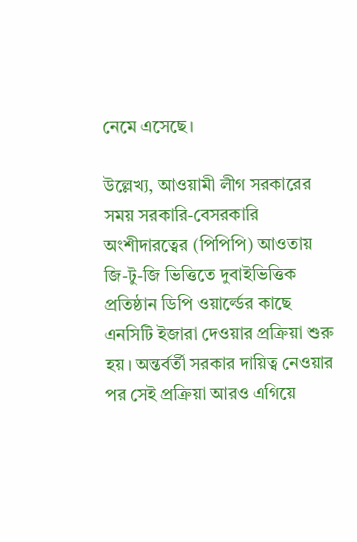নেমে এসেছে।

উল্লেখ্য, আওয়ামী লীগ সরকারের সময় সরকারি-বেসরকারি অংশীদারত্বের (পিপিপি) আওতায় জি-টু-জি ভিত্তিতে দুবাইভিত্তিক প্রতিষ্ঠান ডিপি ওয়ার্ল্ডের কাছে এনসিটি ইজারা দেওয়ার প্রক্রিয়া শুরু হয়। অন্তর্বর্তী সরকার দায়িত্ব নেওয়ার পর সেই প্রক্রিয়া আরও এগিয়ে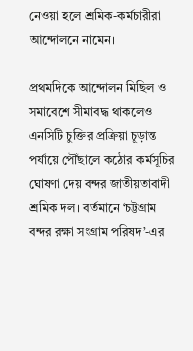নেওয়া হলে শ্রমিক-কর্মচারীরা আন্দোলনে নামেন।

প্রথমদিকে আন্দোলন মিছিল ও সমাবেশে সীমাবদ্ধ থাকলেও এনসিটি চুক্তির প্রক্রিয়া চূড়ান্ত পর্যায়ে পৌঁছালে কঠোর কর্মসূচির ঘোষণা দেয় বন্দর জাতীয়তাবাদী শ্রমিক দল। বর্তমানে ‘চট্টগ্রাম বন্দর রক্ষা সংগ্রাম পরিষদ’-এর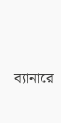ব্যানারে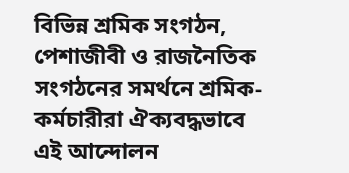বিভিন্ন শ্রমিক সংগঠন, পেশাজীবী ও রাজনৈতিক সংগঠনের সমর্থনে শ্রমিক-কর্মচারীরা ঐক্যবদ্ধভাবে এই আন্দোলন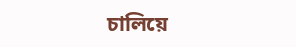চালিয়ে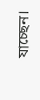যাচ্ছেন।